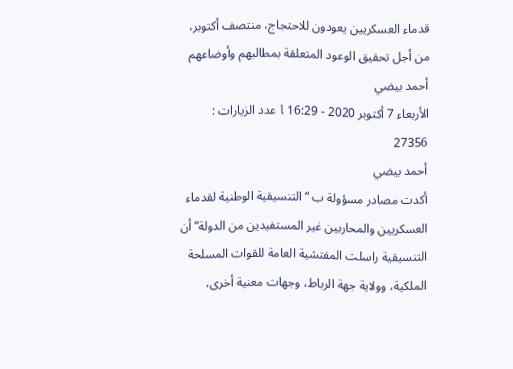قدماء العسكريين يعودون للاحتجاج، منتصف أكتوبر، من أجل تحقيق الوعود المتعلقة بمطالبهم وأوضاعهم
أحمد بيضي
الأربعاء 7 أكتوبر 2020 - 16:29 l عدد الزيارات : 27356
أحمد بيضي
أكدت مصادر مسؤولة ب “التنسيقية الوطنية لقدماء العسكريين والمحاربين غير المستفيدين من الدولة” أن التنسيقية راسلت المفتشية العامة للقوات المسلحة الملكية، وولاية جهة الرباط، وجهات معنية أخرى،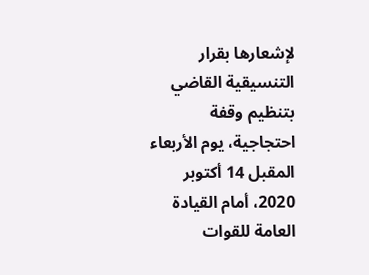لإشعارها بقرار التنسيقية القاضي بتنظيم وقفة احتجاجية، يوم الأربعاء المقبل 14 أكتوبر 2020، أمام القيادة العامة للقوات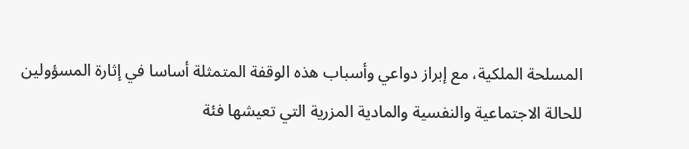المسلحة الملكية، مع إبراز دواعي وأسباب هذه الوقفة المتمثلة أساسا في إثارة المسؤولين للحالة الاجتماعية والنفسية والمادية المزرية التي تعيشها فئة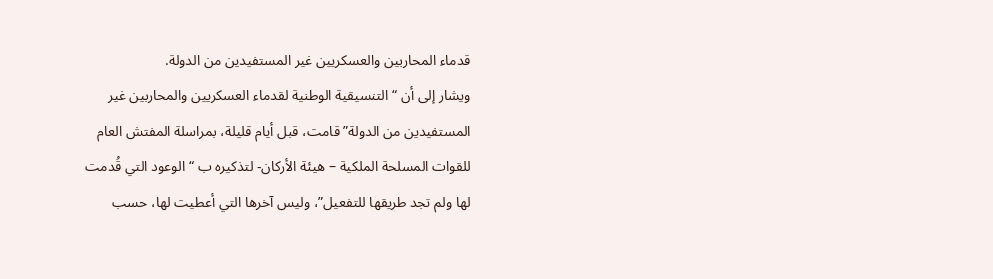قدماء المحاربين والعسكريين غير المستفيدين من الدولة.
ويشار إلى أن “التنسيقية الوطنية لقدماء العسكريين والمحاربين غير المستفيدين من الدولة” قامت، قبل أيام قليلة، بمراسلة المفتش العام للقوات المسلحة الملكية – هيئة الأركان- لتذكيره ب “الوعود التي قُدمت لها ولم تجد طريقها للتفعيل”، وليس آخرها التي أعطيت لها، حسب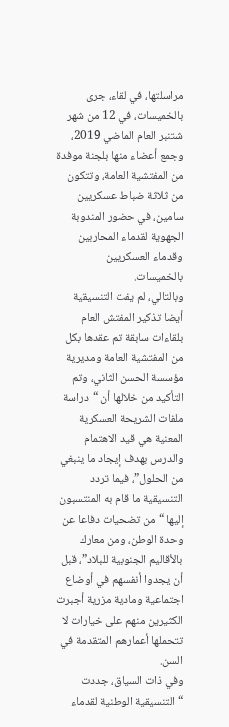مراسلتها، في لقاء، جرى بالخميسات، في 12 من شهر شتنبر العام الماضي 2019، وجمع أعضاء منها بلجنة موفدة من المفتشية العامة، وتتكون من ثلاثة ضباط عسكريين سامين، في حضور المندوبة الجهوية لقدماء المحاربين وقدماء العسكريين بالخميسات.
وبالتالي، لم يفت التنسيقية أيضا تذكير المفتش العام بلقاءات سابقة تم عقدها بكل من المفتشية العامة ومديرية مؤسسة الحسن الثاني، وتم التأكيد من خلالها أن “دراسة ملفات الشريحة العسكرية المعنية هي قيد الاهتمام والدرس بهدف إيجاد ما ينبغي من الحلول”، فيما تردد التنسيقية ما قام به المنتسبون إليها “من تضحيات دفاعا عن وحدة الوطن، ومن معارك بالأقاليم الجنوبية للبلاد”، قبل أن يجدوا أنفسهم في أوضاع اجتماعية ومادية مزرية أجبرت الكثيرين منهم على خيارات لا تتحملها أعمارهم المتقدمة في السن.
وفي ذات السياق، جددت “التنسيقية الوطنية لقدماء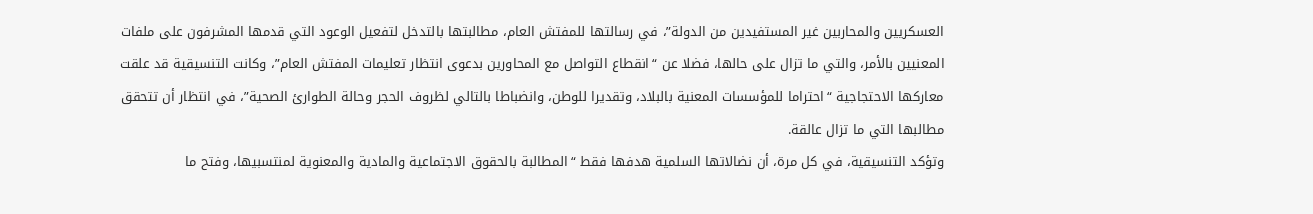العسكريين والمحاربين غير المستفيدين من الدولة”، في رسالتها للمفتش العام، مطالبتها بالتدخل لتفعيل الوعود التي قدمها المشرفون على ملفات المعنيين بالأمر، والتي ما تزال على حالها، فضلا عن “انقطاع التواصل مع المحاورين بدعوى انتظار تعليمات المفتش العام”، وكانت التنسيقية قد علقت معاركها الاحتجاجية “احتراما للمؤسسات المعنية بالبلاد، وتقديرا للوطن، وانضباطا بالتالي لظروف الحجر وحالة الطوارئ الصحية”، في انتظار أن تتحقق مطالبها التي ما تزال عالقة.
وتؤكد التنسيقية، في كل مرة، أن نضالاتها السلمية هدفها فقط “المطالبة بالحقوق الاجتماعية والمادية والمعنوية لمنتسبيها، وفتح ما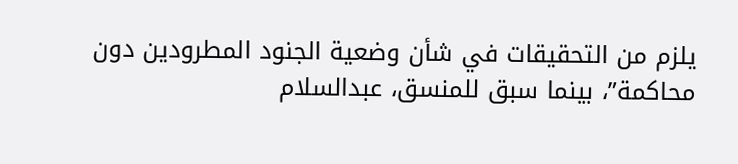يلزم من التحقيقات في شأن وضعية الجنود المطرودين دون محاكمة”، بينما سبق للمنسق، عبدالسلام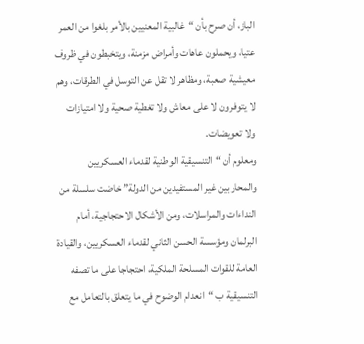الباز، أن صرح بأن “غالبية المعنيين بالأمر بلغوا من العمر عتيا، ويحملون عاهات وأمراض مزمنة، ويتخبطون في ظروف معيشية صعبة، ومظاهر لا تقل عن التوسل في الطرقات، وهم لا يتوفرون لا على معاش ولا تغطية صحية ولا امتيازات ولا تعويضات.
ومعلوم أن “التنسيقية الوطنية لقدماء العسكريين والمحاربين غير المستفيدين من الدولة” خاضت سلسلة من النداءات والمراسلات، ومن الأشكال الاحتجاجية، أمام البرلمان ومؤسسة الحسن الثاني لقدماء العسكريين، والقيادة العامة للقوات المسلحة الملكية، احتجاجا على ما تصفه التنسيقية ب “انعدام الوضوح في ما يتعلق بالتعامل مع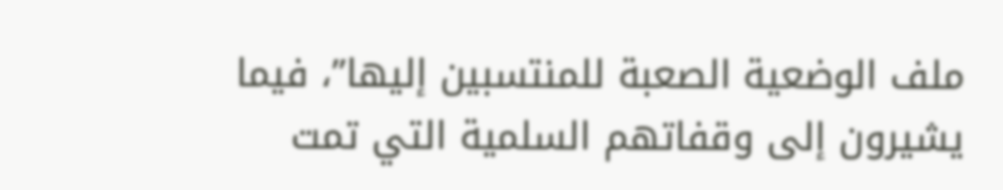ملف الوضعية الصعبة للمنتسبين إليها”، فيما يشيرون إلى وقفاتهم السلمية التي تمت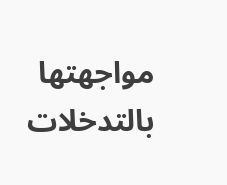مواجهتها بالتدخلات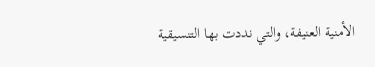الأمنية العنيفة، والتي نددت بها التنسيقية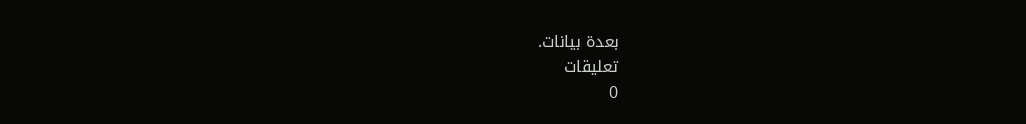بعدة بيانات.
تعليقات
0